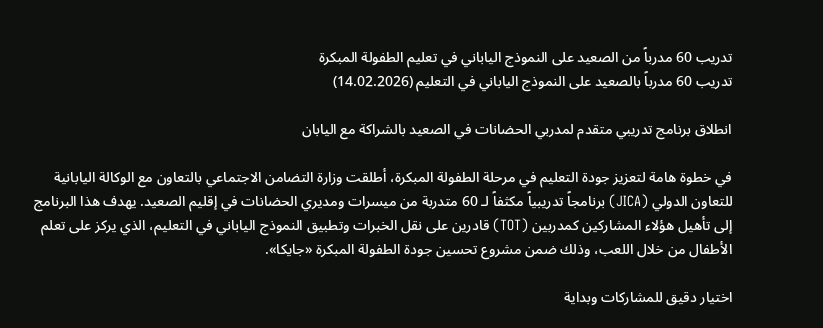تدريب 60 مدرباً من الصعيد على النموذج الياباني في تعليم الطفولة المبكرة
تدريب 60 مدرباً بالصعيد على النموذج الياباني في التعليم (14.02.2026)

انطلاق برنامج تدريبي متقدم لمدربي الحضانات في الصعيد بالشراكة مع اليابان

في خطوة هامة لتعزيز جودة التعليم في مرحلة الطفولة المبكرة، أطلقت وزارة التضامن الاجتماعي بالتعاون مع الوكالة اليابانية للتعاون الدولي (JICA) برنامجاً تدريبياً مكثفاً لـ 60 متدربة من ميسرات ومديري الحضانات في إقليم الصعيد. يهدف هذا البرنامج إلى تأهيل هؤلاء المشاركين كمدربين (TOT) قادرين على نقل الخبرات وتطبيق النموذج الياباني في التعليم، الذي يركز على تعلم الأطفال من خلال اللعب، وذلك ضمن مشروع تحسين جودة الطفولة المبكرة «جايكا».

اختيار دقيق للمشاركات وبداية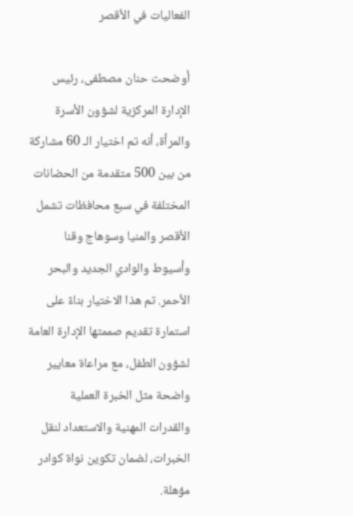الفعاليات في الأقصر

أوضحت حنان مصطفى، رئيس الإدارة المركزية لشؤون الأسرة والمرأة، أنه تم اختيار الـ 60 مشاركة من بين 500 متقدمة من الحضانات المختلفة في سبع محافظات تشمل الأقصر والمنيا وسوهاج وقنا وأسيوط والوادي الجديد والبحر الأحمر. تم هذا الاختيار بناءً على استمارة تقديم صممتها الإدارة العامة لشؤون الطفل، مع مراعاة معايير واضحة مثل الخبرة العملية والقدرات المهنية والاستعداد لنقل الخبرات، لضمان تكوين نواة كوادر مؤهلة.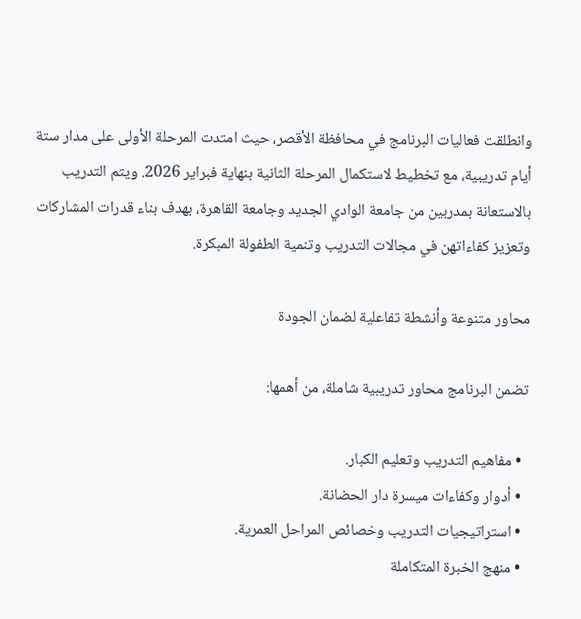وانطلقت فعاليات البرنامج في محافظة الأقصر، حيث امتدت المرحلة الأولى على مدار ستة أيام تدريبية، مع تخطيط لاستكمال المرحلة الثانية بنهاية فبراير 2026. ويتم التدريب بالاستعانة بمدربين من جامعة الوادي الجديد وجامعة القاهرة، بهدف بناء قدرات المشاركات وتعزيز كفاءاتهن في مجالات التدريب وتنمية الطفولة المبكرة.

محاور متنوعة وأنشطة تفاعلية لضمان الجودة

تضمن البرنامج محاور تدريبية شاملة، من أهمها:

  • مفاهيم التدريب وتعليم الكبار.
  • أدوار وكفاءات ميسرة دار الحضانة.
  • استراتيجيات التدريب وخصائص المراحل العمرية.
  • منهج الخبرة المتكاملة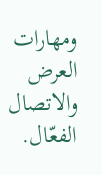ومهارات العرض والاتصال الفعّال.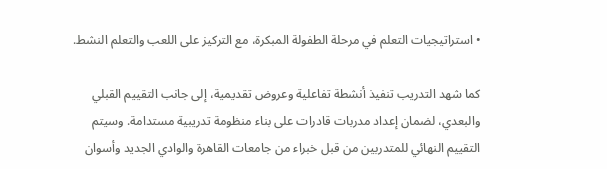• استراتيجيات التعلم في مرحلة الطفولة المبكرة، مع التركيز على اللعب والتعلم النشط.

كما شهد التدريب تنفيذ أنشطة تفاعلية وعروض تقديمية، إلى جانب التقييم القبلي والبعدي، لضمان إعداد مدربات قادرات على بناء منظومة تدريبية مستدامة. وسيتم التقييم النهائي للمتدربين من قبل خبراء من جامعات القاهرة والوادي الجديد وأسوان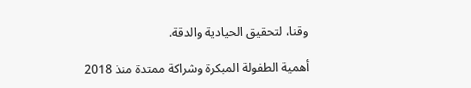وقنا، لتحقيق الحيادية والدقة.

أهمية الطفولة المبكرة وشراكة ممتدة منذ 2018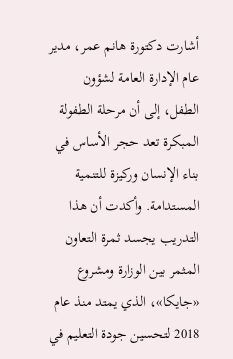أشارت دكتورة هانم عمر، مدير عام الإدارة العامة لشؤون الطفل، إلى أن مرحلة الطفولة المبكرة تعد حجر الأساس في بناء الإنسان وركيزة للتنمية المستدامة. وأكدت أن هذا التدريب يجسد ثمرة التعاون المثمر بين الوزارة ومشروع «جايكا»، الذي يمتد منذ عام 2018 لتحسين جودة التعليم في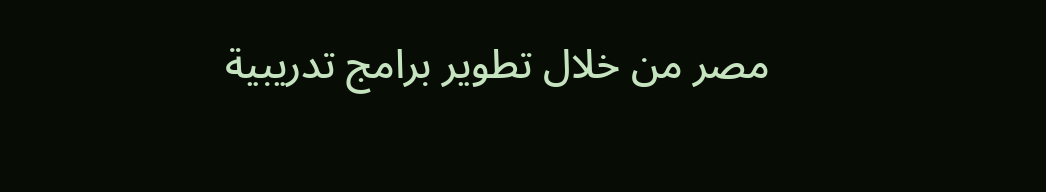مصر من خلال تطوير برامج تدريبية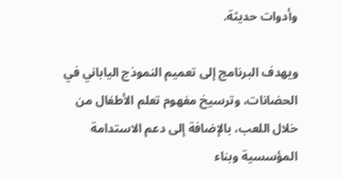وأدوات حديثة.

ويهدف البرنامج إلى تعميم النموذج الياباني في الحضانات، وترسيخ مفهوم تعلم الأطفال من خلال اللعب، بالإضافة إلى دعم الاستدامة المؤسسية وبناء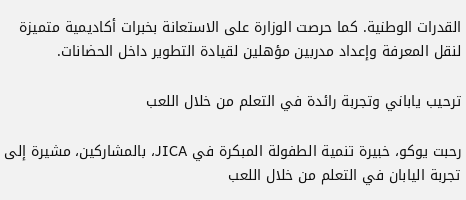القدرات الوطنية. كما حرصت الوزارة على الاستعانة بخبرات أكاديمية متميزة لنقل المعرفة وإعداد مدربين مؤهلين لقيادة التطوير داخل الحضانات.

ترحيب ياباني وتجربة رائدة في التعلم من خلال اللعب

رحبت يوكو، خبيرة تنمية الطفولة المبكرة في JICA، بالمشاركين، مشيرة إلى تجربة اليابان في التعلم من خلال اللعب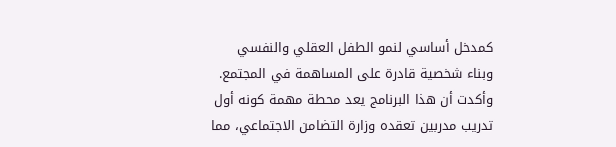كمدخل أساسي لنمو الطفل العقلي والنفسي وبناء شخصية قادرة على المساهمة في المجتمع. وأكدت أن هذا البرنامج يعد محطة مهمة كونه أول تدريب مدربين تعقده وزارة التضامن الاجتماعي، مما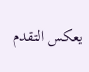يعكس التقدم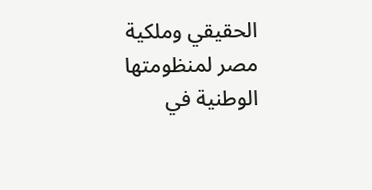الحقيقي وملكية مصر لمنظومتها الوطنية في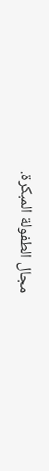مجال الطفولة المبكرة.